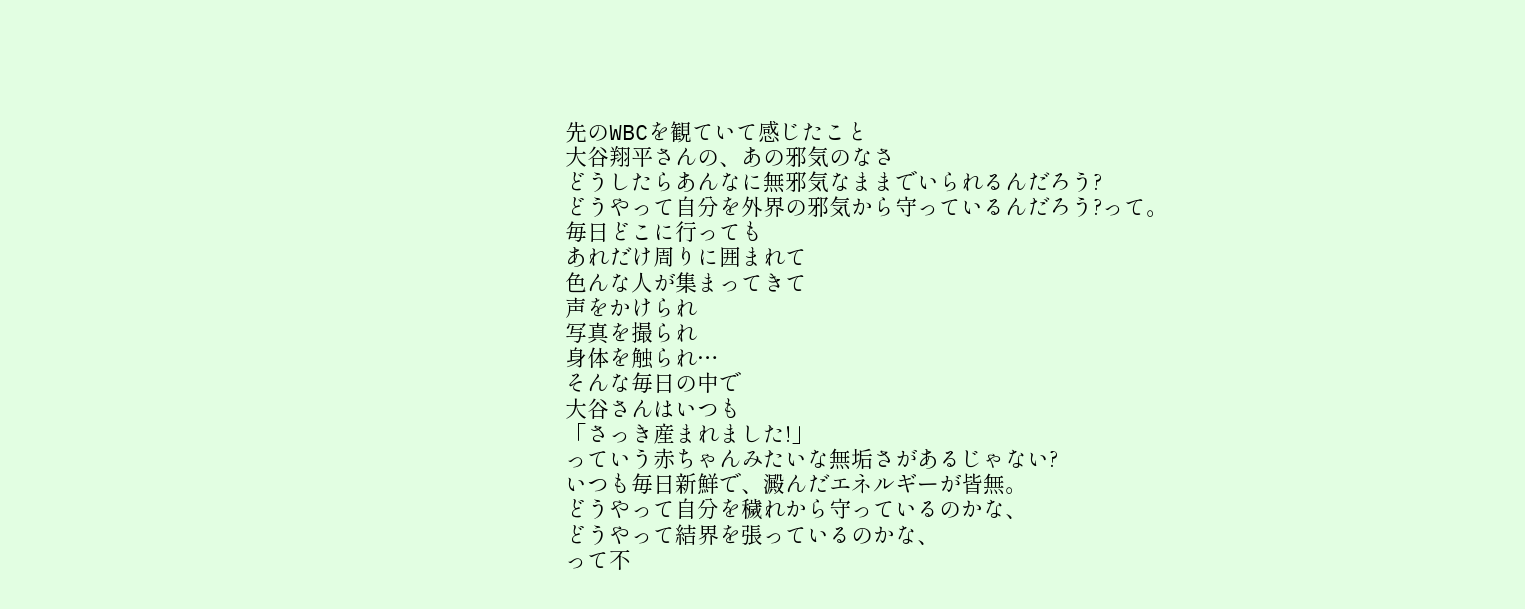先のWBCを観ていて感じたこと
大谷翔平さんの、あの邪気のなさ
どうしたらあんなに無邪気なままでいられるんだろう?
どうやって自分を外界の邪気から守っているんだろう?って。
毎日どこに行っても
あれだけ周りに囲まれて
色んな人が集まってきて
声をかけられ
写真を撮られ
身体を触られ…
そんな毎日の中で
大谷さんはいつも
「さっき産まれました!」
っていう赤ちゃんみたいな無垢さがあるじゃない?
いつも毎日新鮮で、澱んだエネルギーが皆無。
どうやって自分を穢れから守っているのかな、
どうやって結界を張っているのかな、
って不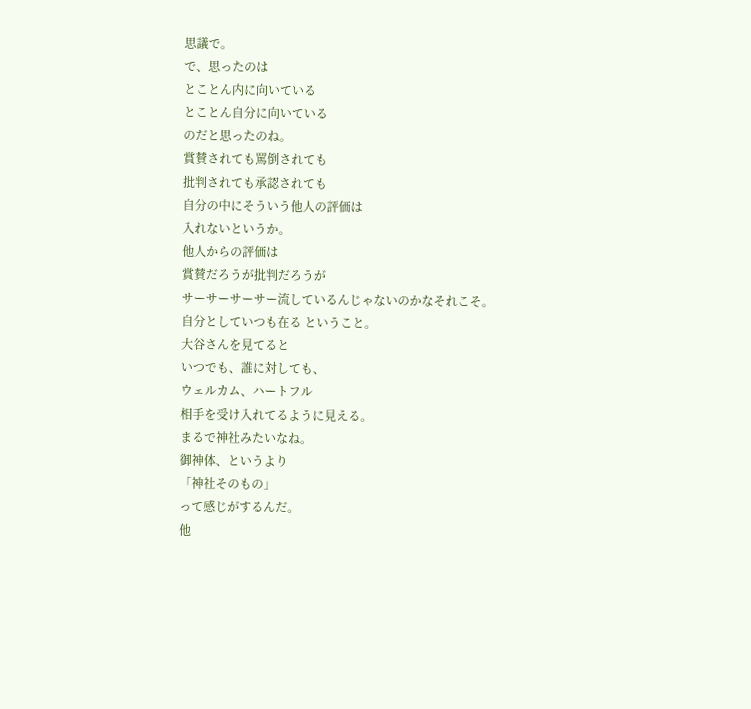思議で。
で、思ったのは
とことん内に向いている
とことん自分に向いている
のだと思ったのね。
賞賛されても罵倒されても
批判されても承認されても
自分の中にそういう他人の評価は
入れないというか。
他人からの評価は
賞賛だろうが批判だろうが
サーサーサーサー流しているんじゃないのかなそれこそ。
自分としていつも在る ということ。
大谷さんを見てると
いつでも、誰に対しても、
ウェルカム、ハートフル
相手を受け入れてるように見える。
まるで神社みたいなね。
御神体、というより
「神社そのもの」
って感じがするんだ。
他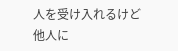人を受け入れるけど
他人に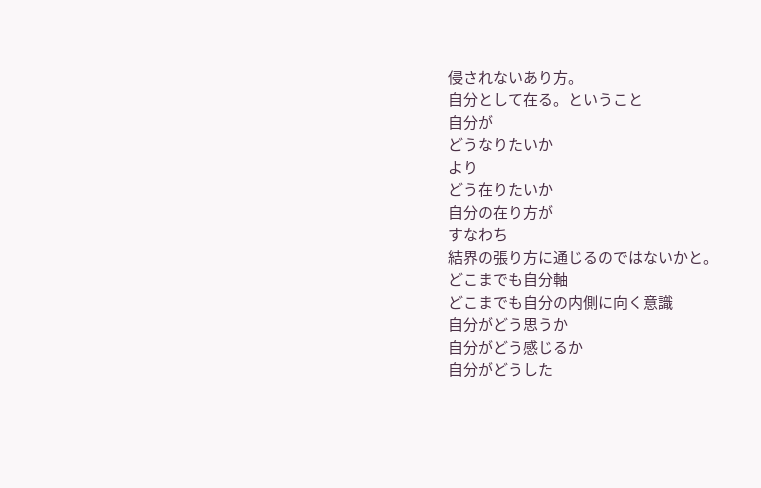侵されないあり方。
自分として在る。ということ
自分が
どうなりたいか
より
どう在りたいか
自分の在り方が
すなわち
結界の張り方に通じるのではないかと。
どこまでも自分軸
どこまでも自分の内側に向く意識
自分がどう思うか
自分がどう感じるか
自分がどうした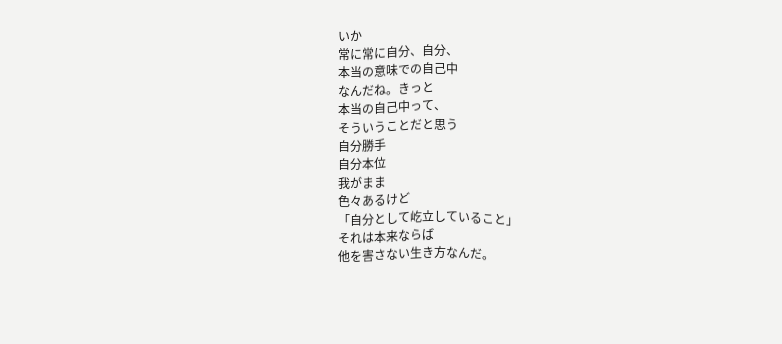いか
常に常に自分、自分、
本当の意味での自己中
なんだね。きっと
本当の自己中って、
そういうことだと思う
自分勝手
自分本位
我がまま
色々あるけど
「自分として屹立していること」
それは本来ならば
他を害さない生き方なんだ。